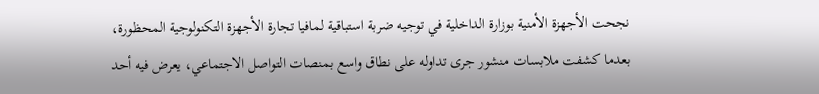نجحت الأجهزة الأمنية بوزارة الداخلية في توجيه ضربة استباقية لمافيا تجارة الأجهزة التكنولوجية المحظورة، بعدما كشفت ملابسات منشور جرى تداوله على نطاق واسع بمنصات التواصل الاجتماعي، يعرض فيه أحد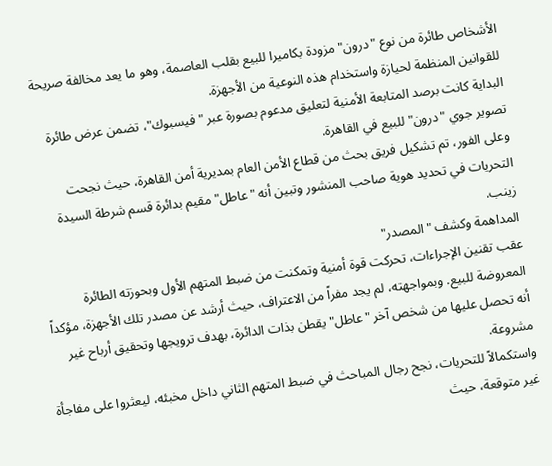الأشخاص طائرة من نوع "درون" مزودة بكاميرا للبيع بقلب العاصمة، وهو ما يعد مخالفة صريحة للقوانين المنظمة لحيازة واستخدام هذه النوعية من الأجهزة.
البداية كانت برصد المتابعة الأمنية لتعليق مدعوم بصورة عبر "فيسبوك"، تضمن عرض طائرة تصوير جوي "درون" للبيع في القاهرة.
وعلى الفور، تم تشكيل فريق بحث من قطاع الأمن العام بمديرية أمن القاهرة، حيث نجحت التحريات في تحديد هوية صاحب المنشور وتبين أنه "عاطل" مقيم بدائرة قسم شرطة السيدة زينب.
المداهمة وكشف "المصدر"
عقب تقنين الإجراءات، تحركت قوة أمنية وتمكنت من ضبط المتهم الأول وبحوزته الطائرة المعروضة للبيع. وبمواجهته، لم يجد مفراً من الاعتراف، حيث أرشد عن مصدر تلك الأجهزة، مؤكداً أنه تحصل عليها من شخص آخر "عاطل" يقطن بذات الدائرة، بهدف ترويجها وتحقيق أرباح غير مشروعة.
واستكمالاً للتحريات، نجح رجال المباحث في ضبط المتهم الثاني داخل مخبئه، ليعثروا على مفاجأة غير متوقعة، حيث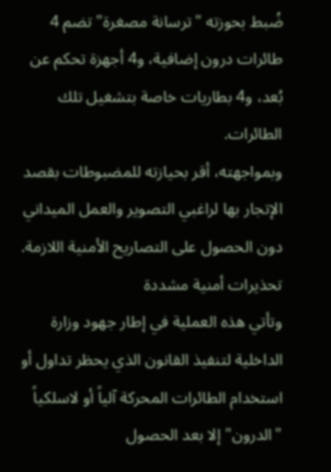ضُبط بحوزته "ترسانة مصغرة" تضم 4 طائرات درون إضافية، و4 أجهزة تحكم عن بُعد، و4 بطاريات خاصة بتشغيل تلك الطائرات.
وبمواجهته، أقر بحيازته للمضبوطات بقصد الإتجار بها لراغبي التصوير والعمل الميداني دون الحصول على التصاريح الأمنية اللازمة.
تحذيرات أمنية مشددة
وتأتي هذه العملية في إطار جهود وزارة الداخلية لتنفيذ القانون الذي يحظر تداول أو استخدام الطائرات المحركة آلياً أو لاسلكياً "الدرون" إلا بعد الحصول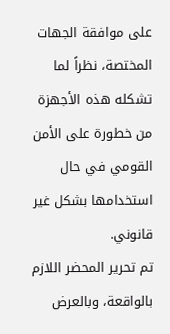على موافقة الجهات المختصة، نظراً لما تشكله هذه الأجهزة من خطورة على الأمن القومي في حال استخدامها بشكل غير قانوني.
تم تحرير المحضر اللازم بالواقعة، وبالعرض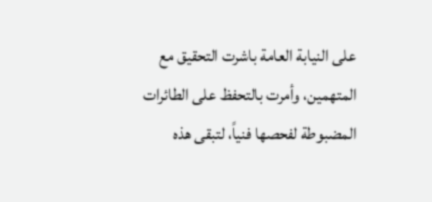على النيابة العامة باشرت التحقيق مع المتهمين، وأمرت بالتحفظ على الطائرات المضبوطة لفحصها فنياً، لتبقى هذه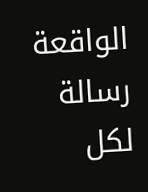الواقعة رسالة لكل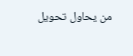من يحاول تحويل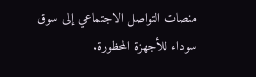منصات التواصل الاجتماعي إلى سوق سوداء للأجهزة المحظورة.